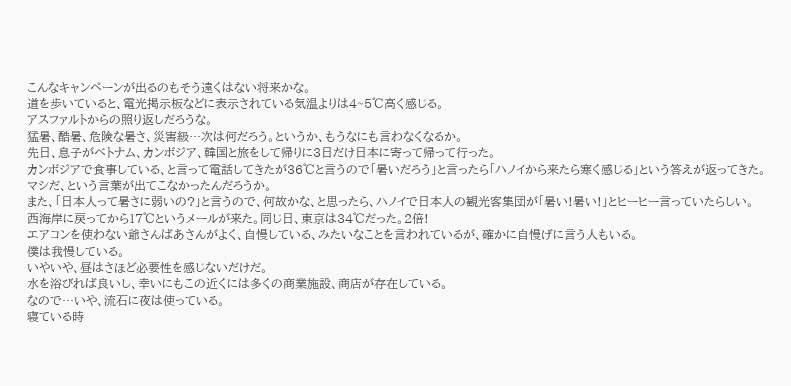こんなキャンペーンが出るのもそう遠くはない将来かな。
道を歩いていると、電光掲示板などに表示されている気温よりは4~5℃高く感じる。
アスファルトからの照り返しだろうな。
猛暑、酷暑、危険な暑さ、災害級…次は何だろう。というか、もうなにも言わなくなるか。
先日、息子がベトナム、カンボジア、韓国と旅をして帰りに3日だけ日本に寄って帰って行った。
カンボジアで食事している、と言って電話してきたが36℃と言うので「暑いだろう」と言ったら「ハノイから来たら寒く感じる」という答えが返ってきた。
マシだ、という言葉が出てこなかったんだろうか。
また、「日本人って暑さに弱いの?」と言うので、何故かな、と思ったら、ハノイで日本人の観光客集団が「暑い!暑い!」とヒーヒー言っていたらしい。
西海岸に戻ってから17℃というメールが来た。同じ日、東京は34℃だった。2倍!
エアコンを使わない爺さんばあさんがよく、自慢している、みたいなことを言われているが、確かに自慢げに言う人もいる。
僕は我慢している。
いやいや、昼はさほど必要性を感じないだけだ。
水を浴びれば良いし、幸いにもこの近くには多くの商業施設、商店が存在している。
なので…いや、流石に夜は使っている。
寝ている時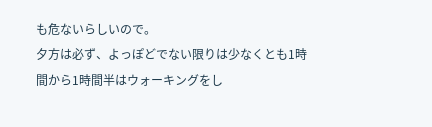も危ないらしいので。
夕方は必ず、よっぽどでない限りは少なくとも1時間から1時間半はウォーキングをし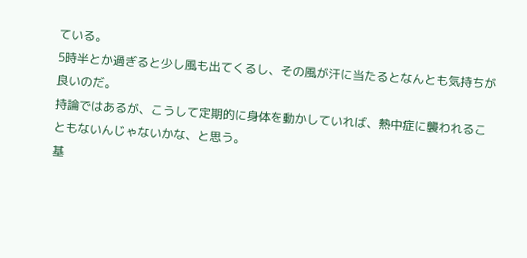ている。
5時半とか過ぎると少し風も出てくるし、その風が汗に当たるとなんとも気持ちが良いのだ。
持論ではあるが、こうして定期的に身体を動かしていれば、熱中症に襲われることもないんじゃないかな、と思う。
基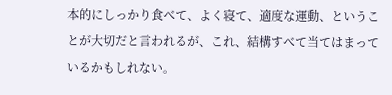本的にしっかり食べて、よく寝て、適度な運動、ということが大切だと言われるが、これ、結構すべて当てはまっているかもしれない。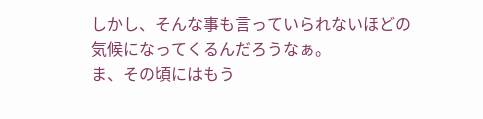しかし、そんな事も言っていられないほどの気候になってくるんだろうなぁ。
ま、その頃にはもう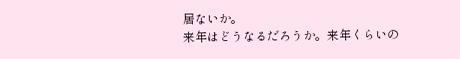居ないか。
来年はどうなるだろうか。来年くらいの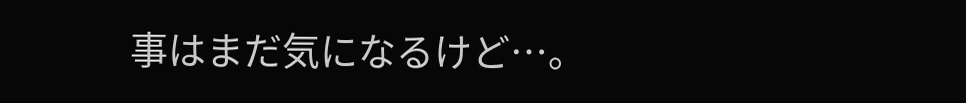事はまだ気になるけど…。